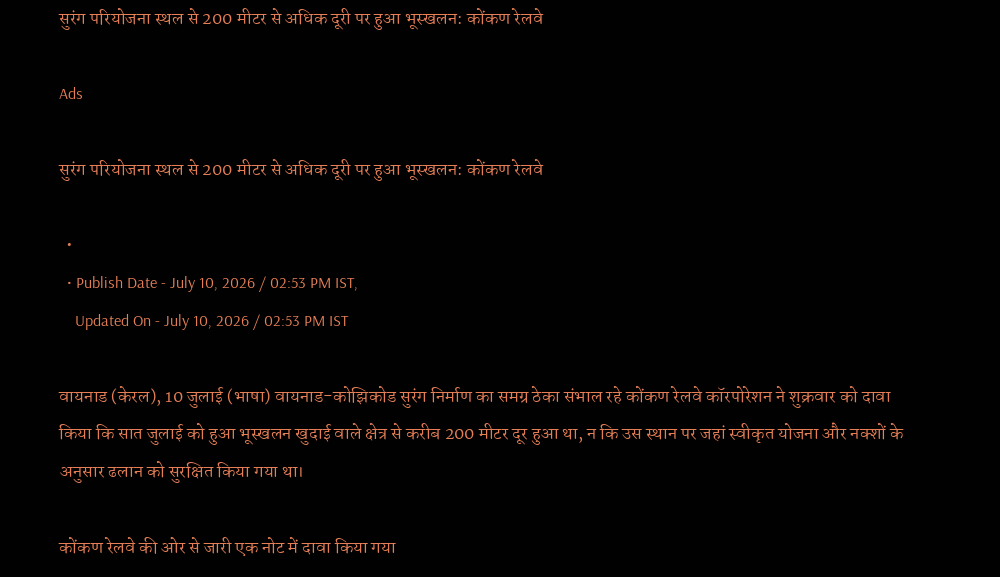सुरंग परियोजना स्थल से 200 मीटर से अधिक दूरी पर हुआ भूस्खलन: कोंकण रेलवे

Ads

सुरंग परियोजना स्थल से 200 मीटर से अधिक दूरी पर हुआ भूस्खलन: कोंकण रेलवे

  •
  • Publish Date - July 10, 2026 / 02:53 PM IST,
    Updated On - July 10, 2026 / 02:53 PM IST

वायनाड (केरल), 10 जुलाई (भाषा) वायनाड-कोझिकोड सुरंग निर्माण का समग्र ठेका संभाल रहे कोंकण रेलवे कॉरपोरेशन ने शुक्रवार को दावा किया कि सात जुलाई को हुआ भूस्खलन खुदाई वाले क्षेत्र से करीब 200 मीटर दूर हुआ था, न कि उस स्थान पर जहां स्वीकृत योजना और नक्शों के अनुसार ढलान को सुरक्षित किया गया था।

कोंकण रेलवे की ओर से जारी एक नोट में दावा किया गया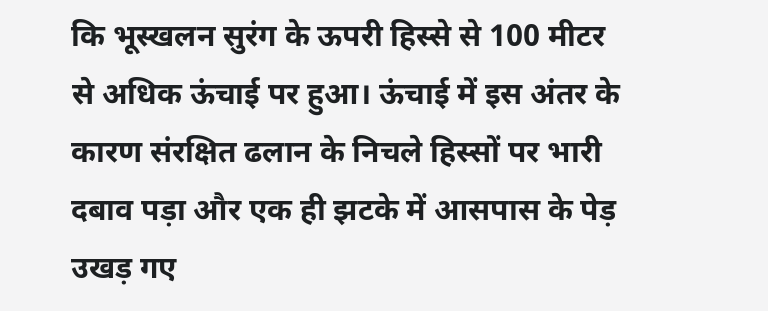कि भूस्खलन सुरंग के ऊपरी हिस्से से 100 मीटर से अधिक ऊंचाई पर हुआ। ऊंचाई में इस अंतर के कारण संरक्षित ढलान के निचले हिस्सों पर भारी दबाव पड़ा और एक ही झटके में आसपास के पेड़ उखड़ गए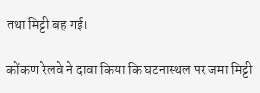तथा मिट्टी बह गई।

कोंकण रेलवे ने दावा किया कि घटनास्थल पर जमा मिट्टी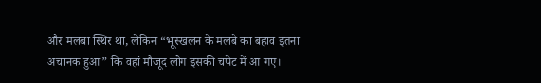और मलबा स्थिर था, लेकिन “भूस्खलन के मलबे का बहाव इतना अचानक हुआ” कि वहां मौजूद लोग इसकी चपेट में आ गए।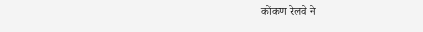कोंकण रेलवे ने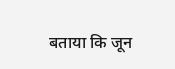बताया कि जून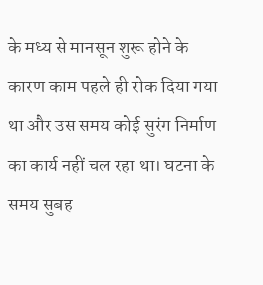के मध्य से मानसून शुरू होने के कारण काम पहले ही रोक दिया गया था और उस समय कोई सुरंग निर्माण का कार्य नहीं चल रहा था। घटना के समय सुबह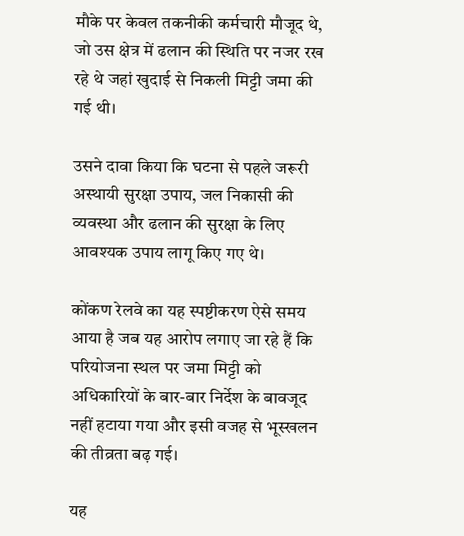मौके पर केवल तकनीकी कर्मचारी मौजूद थे, जो उस क्षेत्र में ढलान की स्थिति पर नजर रख रहे थे जहां खुदाई से निकली मिट्टी जमा की गई थी।

उसने दावा किया कि घटना से पहले जरूरी अस्थायी सुरक्षा उपाय, जल निकासी की व्यवस्था और ढलान की सुरक्षा के लिए आवश्यक उपाय लागू किए गए थे।

कोंकण रेलवे का यह स्पष्टीकरण ऐसे समय आया है जब यह आरोप लगाए जा रहे हैं कि परियोजना स्थल पर जमा मिट्टी को अधिकारियों के बार-बार निर्देश के बावजूद नहीं हटाया गया और इसी वजह से भूस्खलन की तीव्रता बढ़ गई।

यह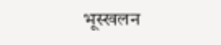भूस्खलन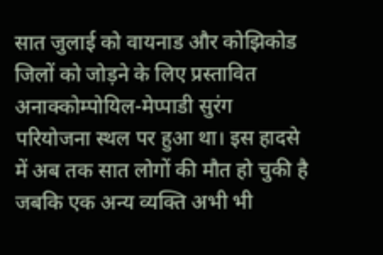सात जुलाई को वायनाड और कोझिकोड जिलों को जोड़ने के लिए प्रस्तावित अनाक्कोम्पोयिल-मेप्पाडी सुरंग परियोजना स्थल पर हुआ था। इस हादसे में अब तक सात लोगों की मौत हो चुकी है जबकि एक अन्य व्यक्ति अभी भी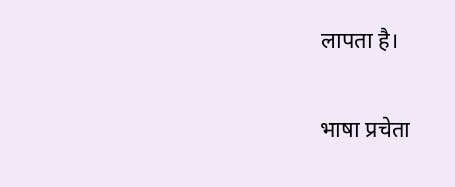लापता है।

भाषा प्रचेता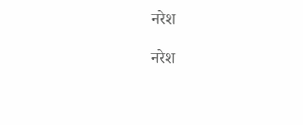नरेश

नरेश